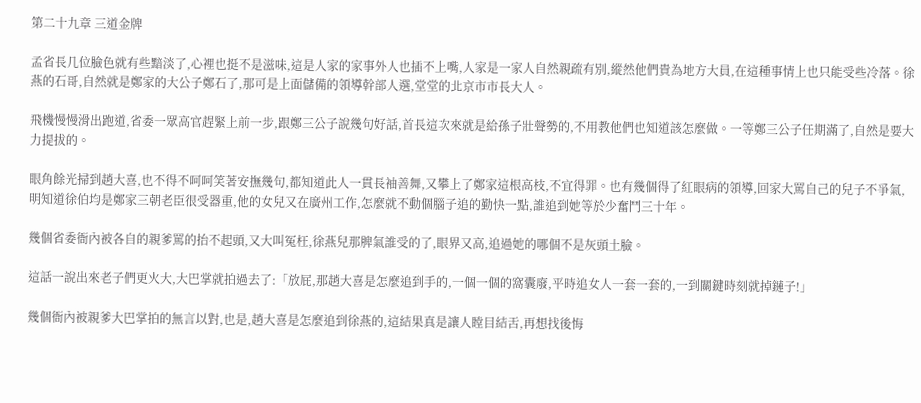第二十九章 三道金牌

孟省長几位臉色就有些黯淡了,心裡也挺不是滋味,這是人家的家事外人也插不上嘴,人家是一家人自然親疏有別,縱然他們貴為地方大員,在這種事情上也只能受些冷落。徐燕的石哥,自然就是鄭家的大公子鄭石了,那可是上面儲備的領導幹部人選,堂堂的北京市市長大人。

飛機慢慢滑出跑道,省委一眾高官趕緊上前一步,跟鄭三公子說幾句好話,首長這次來就是給孫子壯聲勢的,不用教他們也知道該怎麼做。一等鄭三公子任期滿了,自然是要大力提拔的。

眼角餘光掃到趙大喜,也不得不呵呵笑著安撫幾句,都知道此人一貫長袖善舞,又攀上了鄭家這根高枝,不宜得罪。也有幾個得了紅眼病的領導,回家大罵自己的兒子不爭氣,明知道徐伯均是鄭家三朝老臣很受器重,他的女兒又在廣州工作,怎麼就不動個腦子追的勤快一點,誰追到她等於少奮鬥三十年。

幾個省委衙內被各自的親爹罵的抬不起頭,又大叫冤枉,徐燕兒那脾氣誰受的了,眼界又高,追過她的哪個不是灰頭土臉。

這話一說出來老子們更火大,大巴掌就拍過去了:「放屁,那趙大喜是怎麼追到手的,一個一個的窩囊廢,平時追女人一套一套的,一到關鍵時刻就掉鏈子!」

幾個衙內被親爹大巴掌拍的無言以對,也是,趙大喜是怎麼追到徐燕的,這結果真是讓人瞠目結舌,再想找後悔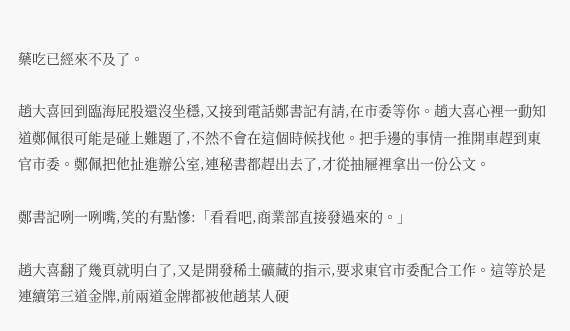藥吃已經來不及了。

趙大喜回到臨海屁股還沒坐穩,又接到電話鄭書記有請,在市委等你。趙大喜心裡一動知道鄭佩很可能是碰上難題了,不然不會在這個時候找他。把手邊的事情一推開車趕到東官市委。鄭佩把他扯進辦公室,連秘書都趕出去了,才從抽屜裡拿出一份公文。

鄭書記咧一咧嘴,笑的有點慘:「看看吧,商業部直接發過來的。」

趙大喜翻了幾頁就明白了,又是開發稀土礦藏的指示,要求東官市委配合工作。這等於是連續第三道金牌,前兩道金牌都被他趙某人硬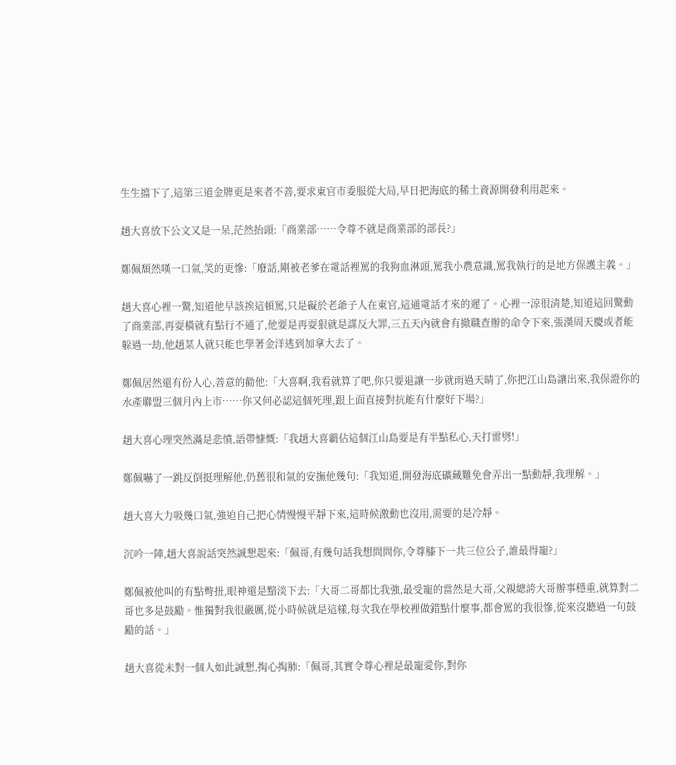生生擋下了,這第三道金牌更是來者不善,要求東官市委服從大局,早日把海底的稀土資源開發利用起來。

趙大喜放下公文又是一呆,茫然抬頭:「商業部……令尊不就是商業部的部長?」

鄭佩頹然嘆一口氣,笑的更慘:「廢話,剛被老爹在電話裡罵的我狗血淋頭,罵我小農意識,罵我執行的是地方保護主義。」

趙大喜心裡一驚,知道他早該挨這頓罵,只是礙於老爺子人在東官,這通電話才來的遲了。心裡一涼很清楚,知道這回驚動了商業部,再耍橫就有點行不通了,他要是再耍狠就是謀反大罪,三五天內就會有撤職查辦的命令下來,張漢周天慶或者能躲過一劫,他趙某人就只能也學著金洋逃到加拿大去了。

鄭佩居然還有份人心,善意的勸他:「大喜啊,我看就算了吧,你只要退讓一步就雨過天晴了,你把江山島讓出來,我保證你的水產聯盟三個月內上市……你又何必認這個死理,跟上面直接對抗能有什麼好下場?」

趙大喜心理突然滿是悲憤,語帶慷慨:「我趙大喜霸佔這個江山島要是有半點私心,天打雷劈!」

鄭佩嚇了一跳反倒挺理解他,仍舊很和氣的安撫他幾句:「我知道,開發海底礦藏難免會弄出一點動靜,我理解。」

趙大喜大力吸幾口氣,強迫自己把心情慢慢平靜下來,這時候激動也沒用,需要的是冷靜。

沉吟一陣,趙大喜說話突然誠懇起來:「佩哥,有幾句話我想問問你,令尊膝下一共三位公子,誰最得寵?」

鄭佩被他叫的有點彆扭,眼神還是黯淡下去:「大哥二哥都比我強,最受寵的當然是大哥,父親總誇大哥辦事穩重,就算對二哥也多是鼓勵。惟獨對我很嚴厲,從小時候就是這樣,每次我在學校裡做錯點什麼事,都會罵的我很慘,從來沒聽過一句鼓勵的話。」

趙大喜從未對一個人如此誠懇,掏心掏肺:「佩哥,其實令尊心裡是最寵愛你,對你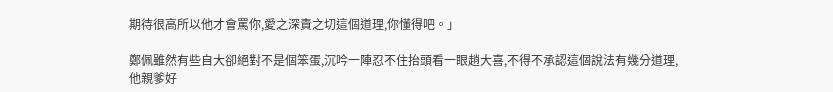期待很高所以他才會罵你,愛之深責之切這個道理,你懂得吧。」

鄭佩雖然有些自大卻絕對不是個笨蛋,沉吟一陣忍不住抬頭看一眼趙大喜,不得不承認這個說法有幾分道理,他親爹好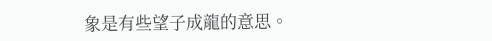象是有些望子成龍的意思。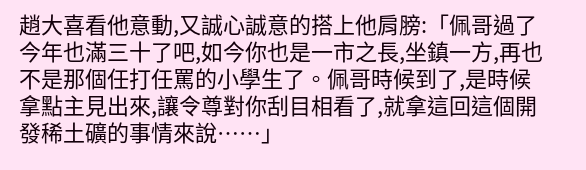趙大喜看他意動,又誠心誠意的搭上他肩膀:「佩哥過了今年也滿三十了吧,如今你也是一市之長,坐鎮一方,再也不是那個任打任罵的小學生了。佩哥時候到了,是時候拿點主見出來,讓令尊對你刮目相看了,就拿這回這個開發稀土礦的事情來說……」